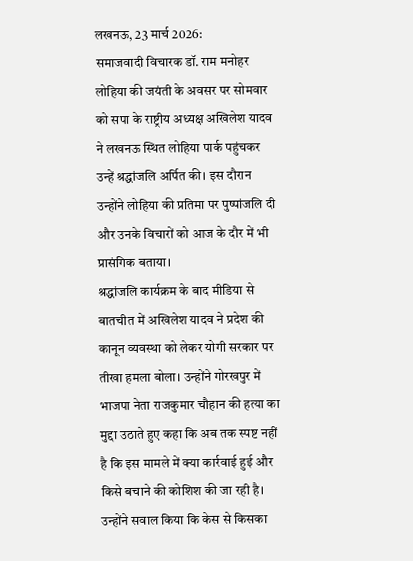लखनऊ, 23 मार्च 2026:
समाजवादी विचारक डॉ. राम मनोहर लोहिया की जयंती के अवसर पर सोमवार को सपा के राष्ट्रीय अध्यक्ष अखिलेश यादव ने लखनऊ स्थित लोहिया पार्क पहुंचकर उन्हें श्रद्धांजलि अर्पित की। इस दौरान उन्होंने लोहिया की प्रतिमा पर पुष्पांजलि दी और उनके विचारों को आज के दौर में भी प्रासंगिक बताया।
श्रद्धांजलि कार्यक्रम के बाद मीडिया से बातचीत में अखिलेश यादव ने प्रदेश की कानून व्यवस्था को लेकर योगी सरकार पर तीखा हमला बोला। उन्होंने गोरखपुर में भाजपा नेता राजकुमार चौहान की हत्या का मुद्दा उठाते हुए कहा कि अब तक स्पष्ट नहीं है कि इस मामले में क्या कार्रवाई हुई और किसे बचाने की कोशिश की जा रही है। उन्होंने सवाल किया कि केस से किसका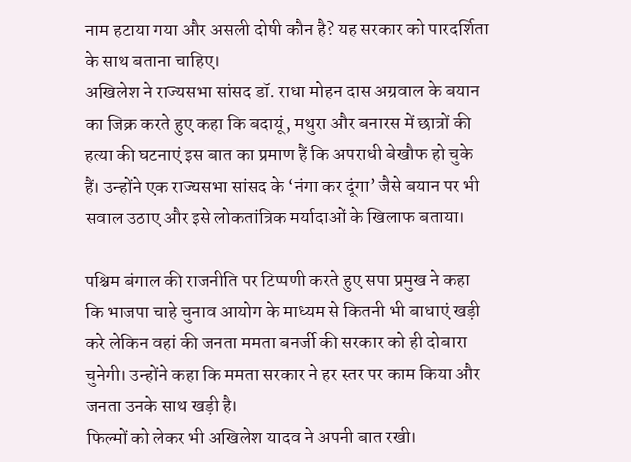नाम हटाया गया और असली दोषी कौन है? यह सरकार को पारदर्शिता के साथ बताना चाहिए।
अखिलेश ने राज्यसभा सांसद डॉ. राधा मोहन दास अग्रवाल के बयान का जिक्र करते हुए कहा कि बदायूं, मथुरा और बनारस में छात्रों की हत्या की घटनाएं इस बात का प्रमाण हैं कि अपराधी बेखौफ हो चुके हैं। उन्होंने एक राज्यसभा सांसद के ‘नंगा कर दूंगा’ जैसे बयान पर भी सवाल उठाए और इसे लोकतांत्रिक मर्यादाओं के खिलाफ बताया।

पश्चिम बंगाल की राजनीति पर टिप्पणी करते हुए सपा प्रमुख ने कहा कि भाजपा चाहे चुनाव आयोग के माध्यम से कितनी भी बाधाएं खड़ी करे लेकिन वहां की जनता ममता बनर्जी की सरकार को ही दोबारा चुनेगी। उन्होंने कहा कि ममता सरकार ने हर स्तर पर काम किया और जनता उनके साथ खड़ी है।
फिल्मों को लेकर भी अखिलेश यादव ने अपनी बात रखी।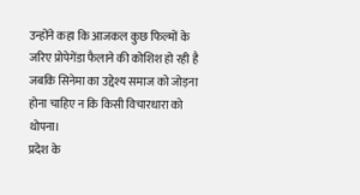उन्होंने कहा कि आजकल कुछ फिल्मों के जरिए प्रोपेगेंडा फैलाने की कोशिश हो रही है जबकि सिनेमा का उद्देश्य समाज को जोड़ना होना चाहिए न कि किसी विचारधारा को थोपना।
प्रदेश के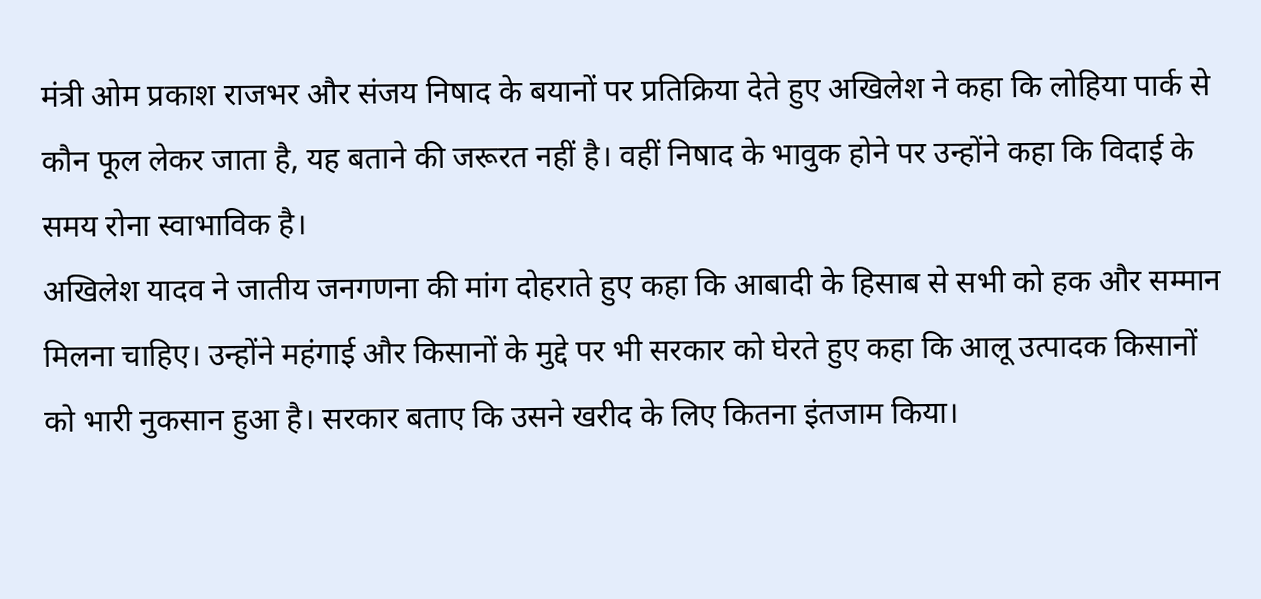मंत्री ओम प्रकाश राजभर और संजय निषाद के बयानों पर प्रतिक्रिया देते हुए अखिलेश ने कहा कि लोहिया पार्क से कौन फूल लेकर जाता है, यह बताने की जरूरत नहीं है। वहीं निषाद के भावुक होने पर उन्होंने कहा कि विदाई के समय रोना स्वाभाविक है।
अखिलेश यादव ने जातीय जनगणना की मांग दोहराते हुए कहा कि आबादी के हिसाब से सभी को हक और सम्मान मिलना चाहिए। उन्होंने महंगाई और किसानों के मुद्दे पर भी सरकार को घेरते हुए कहा कि आलू उत्पादक किसानों को भारी नुकसान हुआ है। सरकार बताए कि उसने खरीद के लिए कितना इंतजाम किया।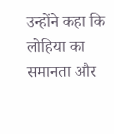उन्होंने कहा कि लोहिया का समानता और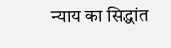न्याय का सिद्धांत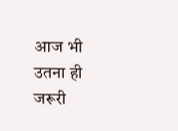आज भी उतना ही जरूरी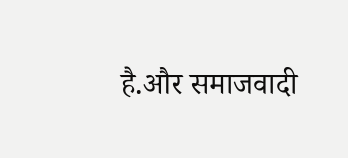है.और समाजवादी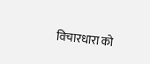विचारधारा को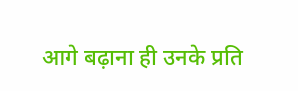आगे बढ़ाना ही उनके प्रति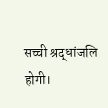सच्ची श्रद्धांजलि होगी।